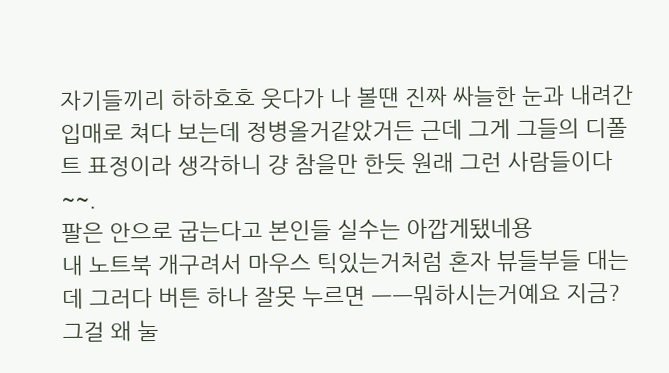자기들끼리 하하호호 웃다가 나 볼땐 진짜 싸늘한 눈과 내려간 입매로 쳐다 보는데 정병올거같았거든 근데 그게 그들의 디폴트 표정이라 생각하니 걍 참을만 한듯 원래 그런 사람들이다~~.
팔은 안으로 굽는다고 본인들 실수는 아깝게됐네용
내 노트북 개구려서 마우스 틱있는거처럼 혼자 뷰들부들 대는데 그러다 버튼 하나 잘못 누르면 ㅡㅡ뭐하시는거예요 지금? 그걸 왜 눌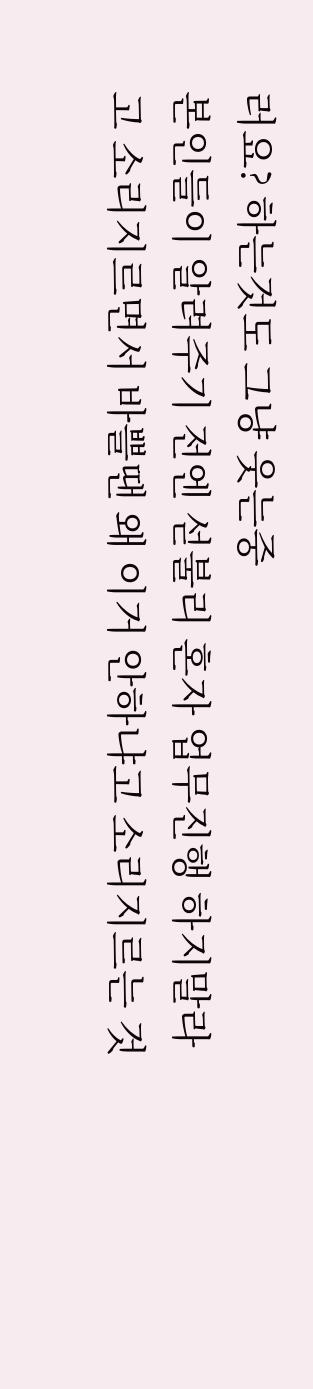러요? 하는것도 그냥 웃는중
본인들이 알려주기 전엔 섣불리 혼자 업무진행 하지말라고 소리지르면서 바쁠땐 왜 이거 안하냐고 소리지르는 것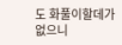도 화풀이할데가 없으니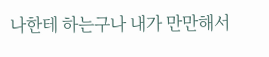나한테 하는구나 내가 만만해서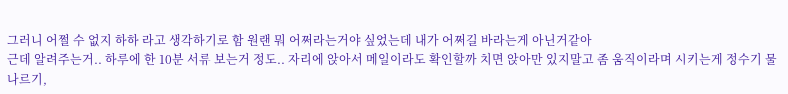그러니 어쩔 수 없지 하하 라고 생각하기로 함 원랜 뭐 어쩌라는거야 싶었는데 내가 어쩌길 바라는게 아닌거같아
근데 알려주는거.. 하루에 한 10분 서류 보는거 정도.. 자리에 앉아서 메일이라도 확인할까 치면 앉아만 있지말고 좀 움직이라며 시키는게 정수기 물나르기,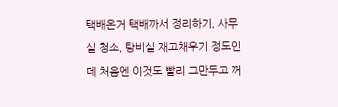택배온거 택배까서 정리하기, 사무실 청소, 탕비실 재고채우기 정도인데 처음엔 이것도 빨리 그만두고 꺼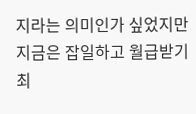지라는 의미인가 싶었지만 지금은 잡일하고 월급받기 최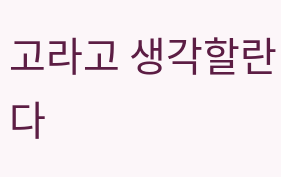고라고 생각할란다